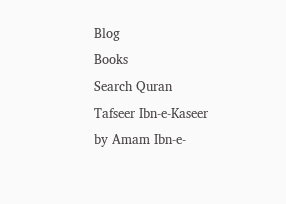Blog
Books
Search Quran
Tafseer Ibn-e-Kaseer
by Amam Ibn-e-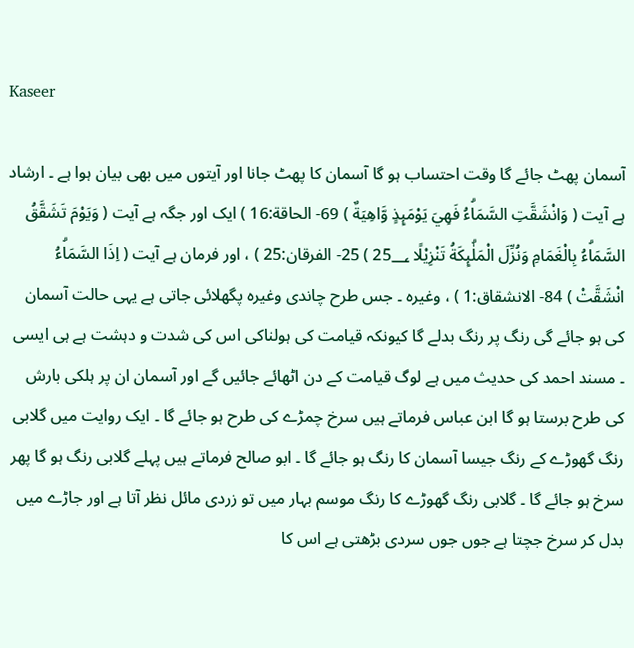Kaseer

آسمان پھٹ جائے گا وقت احتساب ہو گا آسمان کا پھٹ جانا اور آیتوں میں بھی بیان ہوا ہے ۔ ارشاد ہے آیت ( وَانْشَقَّتِ السَّمَاۗءُ فَھِيَ يَوْمَىِٕذٍ وَّاهِيَةٌ ) 69- الحاقة:16 ) ایک اور جگہ ہے آیت ( وَيَوْمَ تَشَقَّقُ السَّمَاۗءُ بِالْغَمَامِ وَنُزِّلَ الْمَلٰۗىِٕكَةُ تَنْزِيْلًا 25؀ ) 25- الفرقان:25 ) ، اور فرمان ہے آیت ( اِذَا السَّمَاۗءُ انْشَقَّتْ ) 84- الانشقاق:1 ) ، وغیرہ ۔ جس طرح چاندی وغیرہ پگھلائی جاتی ہے یہی حالت آسمان کی ہو جائے گی رنگ پر رنگ بدلے گا کیونکہ قیامت کی ہولناکی اس کی شدت و دہشت ہے ہی ایسی ۔ مسند احمد کی حدیث میں ہے لوگ قیامت کے دن اٹھائے جائیں گے اور آسمان ان پر ہلکی بارش کی طرح برستا ہو گا ابن عباس فرماتے ہیں سرخ چمڑے کی طرح ہو جائے گا ۔ ایک روایت میں گلابی رنگ گھوڑے کے رنگ جیسا آسمان کا رنگ ہو جائے گا ۔ ابو صالح فرماتے ہیں پہلے گلابی رنگ ہو گا پھر سرخ ہو جائے گا ۔ گلابی رنگ گھوڑے کا رنگ موسم بہار میں تو زردی مائل نظر آتا ہے اور جاڑے میں بدل کر سرخ جچتا ہے جوں جوں سردی بڑھتی ہے اس کا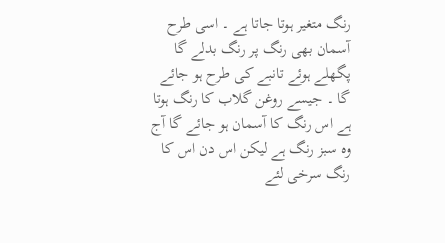رنگ متغیر ہوتا جاتا ہے ۔ اسی طرح آسمان بھی رنگ پر رنگ بدلے گا پگھلے ہوئے تانبے کی طرح ہو جائے گا ۔ جیسے روغن گلاب کا رنگ ہوتا ہے اس رنگ کا آسمان ہو جائے گا آج وہ سبز رنگ ہے لیکن اس دن اس کا رنگ سرخی لئے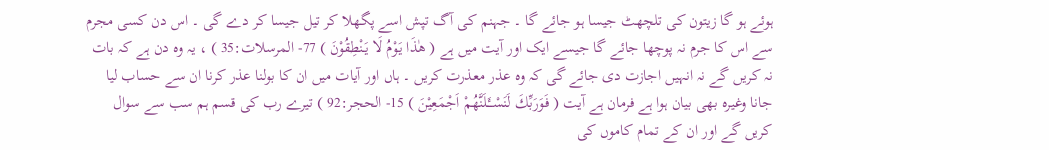ہوئے ہو گا زیتون کی تلچھٹ جیسا ہو جائے گا ۔ جہنم کی آگ تپش اسے پگھلا کر تیل جیسا کر دے گی ۔ اس دن کسی مجرم سے اس کا جرم نہ پوچھا جائے گا جیسے ایک اور آیت میں ہے ( هٰذَا يَوْمُ لَا يَنْطِقُوْنَ ) 77- المرسلات:35 ) ، یہ وہ دن ہے کہ بات نہ کریں گے نہ انہیں اجازت دی جائے گی کہ وہ عذر معذرت کریں ۔ ہاں اور آیات میں ان کا بولنا عذر کرنا ان سے حساب لیا جانا وغیرہ بھی بیان ہوا ہے فرمان ہے آیت ( فَوَرَبِّكَ لَنَسْــَٔـلَنَّهُمْ اَجْمَعِيْنَ ) 15- الحجر:92 ) تیرے رب کی قسم ہم سب سے سوال کریں گے اور ان کے تمام کاموں کی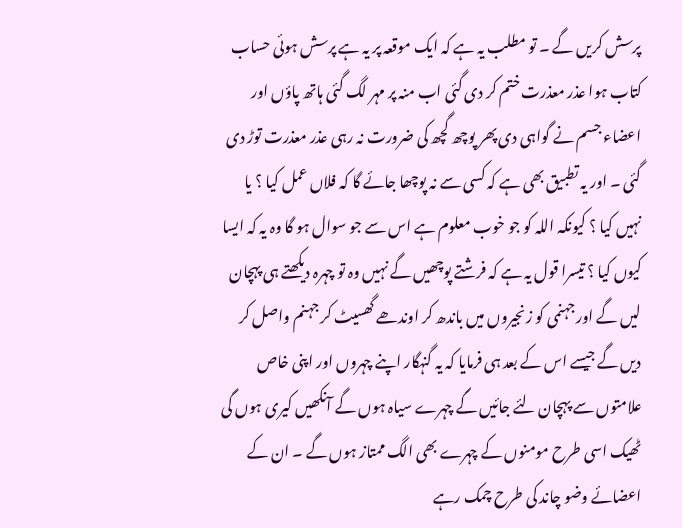پرسش کریں گے ۔ تو مطلب یہ ہے کہ ایک موقعہ پر یہ ہے پرسش ہوئی حساب کتاب ہوا عذر معذرت ختم کر دی گئی اب منہ پر مہر لگ گئی ہاتھ پاؤں اور اعضاء جسم نے گواہی دی پھر پوچھ گچھ کی ضرورت نہ رہی عذر معذرت توڑ دی گئی ۔ اور یہ تطبیق بھی ہے کہ کسی سے نہ پوچھا جائے گا کہ فلاں عمل کیا ؟ یا نہیں کیا ؟ کیونکہ اللہ کو جو خوب معلوم ہے اس سے جو سوال ہو گا وہ یہ کہ ایسا کیوں کیا ؟ تیسرا قول یہ ہے کہ فرشتے پوچھیں گے نہیں وہ تو چہرہ دیکھتے ہی پہچان لیں گے اور جہنمی کو زنجیروں میں باندھ کر اوندھے گھسیٹ کر جہنم واصل کر دیں گے جیسے اس کے بعد ہی فرمایا کہ یہ گنہگار اپنے چہروں اور اپنی خاص علامتوں سے پہچان لئے جائیں گے چہرے سیاہ ہوں گے آنکھیں کیری ہوں گی ٹھیک اسی طرح مومنوں کے چہرے بھی الگ ممتاز ہوں گے ۔ ان کے اعضائے وضو چاند کی طرح چمک رہے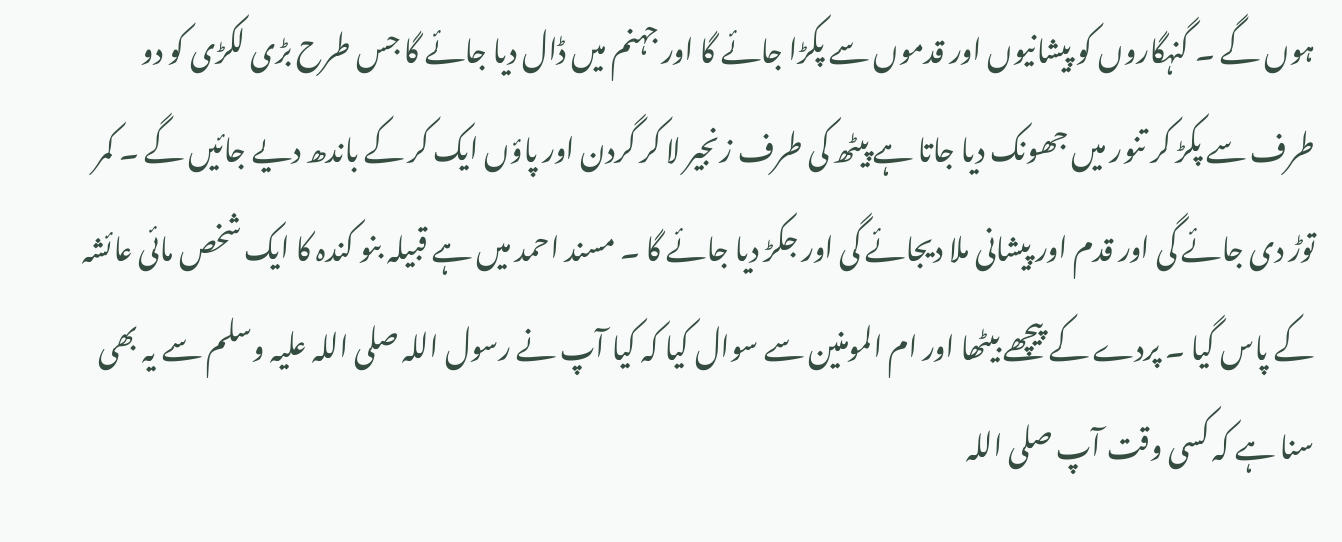ہوں گے ۔ گنہگاروں کو پیشانیوں اور قدموں سے پکڑا جائے گا اور جہنم میں ڈال دیا جائے گا جس طرح بڑی لکڑی کو دو طرف سے پکڑ کر تنور میں جھونک دیا جاتا ہے پیٹھ کی طرف زنجیر لا کر گردن اور پاؤں ایک کر کے باندھ دیے جائیں گے ۔ کمر توڑ دی جائے گی اور قدم اور پیشانی ملا دیجائے گی اور جکڑ دیا جائے گا ۔ مسند احمد میں ہے قبیلہ بنو کندہ کا ایک شخص مائی عائشہ کے پاس گیا ۔ پردے کے پیچھے بیٹھا اور ام المومنین سے سوال کیا کہ کیا آپ نے رسول اللہ صلی اللہ علیہ وسلم سے یہ بھی سنا ہے کہ کسی وقت آپ صلی اللہ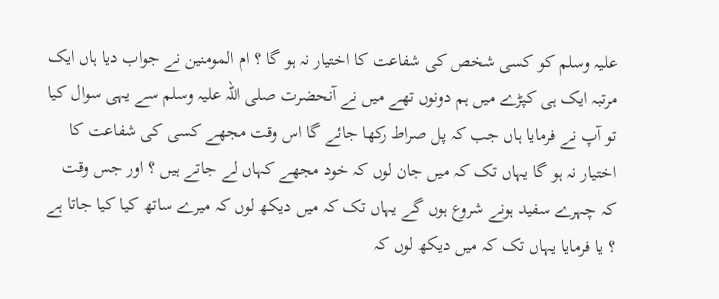علیہ وسلم کو کسی شخص کی شفاعت کا اختیار نہ ہو گا ؟ ام المومنین نے جواب دیا ہاں ایک مرتبہ ایک ہی کپڑے میں ہم دونوں تھے میں نے آنحضرت صلی اللہ علیہ وسلم سے یہی سوال کیا تو آپ نے فرمایا ہاں جب کہ پل صراط رکھا جائے گا اس وقت مجھے کسی کی شفاعت کا اختیار نہ ہو گا یہاں تک کہ میں جان لوں کہ خود مجھے کہاں لے جاتے ہیں ؟ اور جس وقت کہ چہرے سفید ہونے شروع ہوں گے یہاں تک کہ میں دیکھ لوں کہ میرے ساتھ کیا کیا جاتا ہے ؟ یا فرمایا یہاں تک کہ میں دیکھ لوں کہ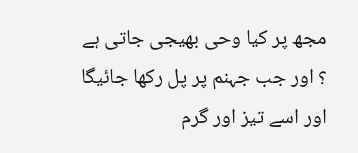مجھ پر کیا وحی بھیجی جاتی ہے ؟ اور جب جہنم پر پل رکھا جائیگا اور اسے تیز اور گرم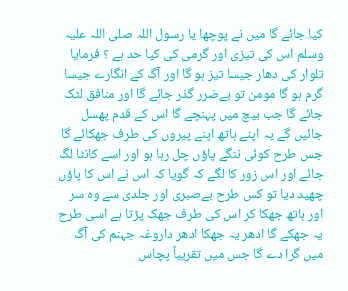کیا جائے گا میں نے پوچھا یا رسول اللہ صلی اللہ علیہ وسلم اس کی تیزی اور گرمی کی کیا حد ہے ؟ فرمایا تلوار کی دھار جیسا تیز ہو گا اور آگ کے انگارے جیسا گرم ہو گا مومن تو بےضرر گذر جائے گا اور منافق لٹک جائے گا جب بیچ میں پہنچے گا اس کے قدم پھسل جائیں گے یہ اپنے ہاتھ اپنے پیروں کی طرف جھکائے گا جس طرح کوئی ننگے پاؤں چل رہا ہو اور اسے کانٹا لگ جائے اور اس زور کا لگے کہ گویا کہ اس نے اس کا پاؤں چھید دیا تو کس طرح بےصبری اور جلدی سے وہ سر اور ہاتھ جھکا کر اس کی طرف جھک پڑتا ہے اسی طرح یہ جھکے گا ادھر یہ جھکا ادھر داروغہ جہنم کی آگ میں گرا دے گا جس میں تقریباً پچاس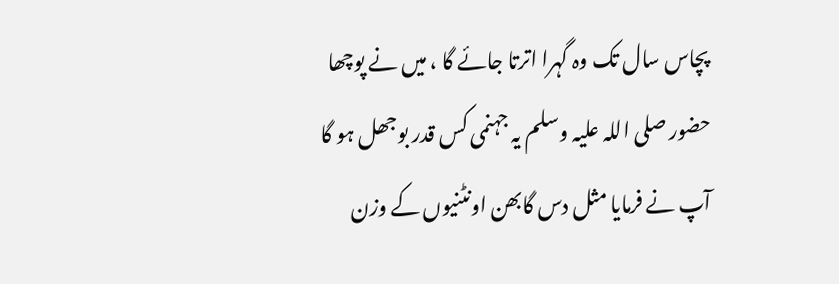پچاس سال تک وہ گہرا اترتا جائے گا ، میں نے پوچھا حضور صلی اللہ علیہ وسلم یہ جہنمی کس قدر بوجھل ہو گا آپ نے فرمایا مثل دس گابھن اونٹنیوں کے وزن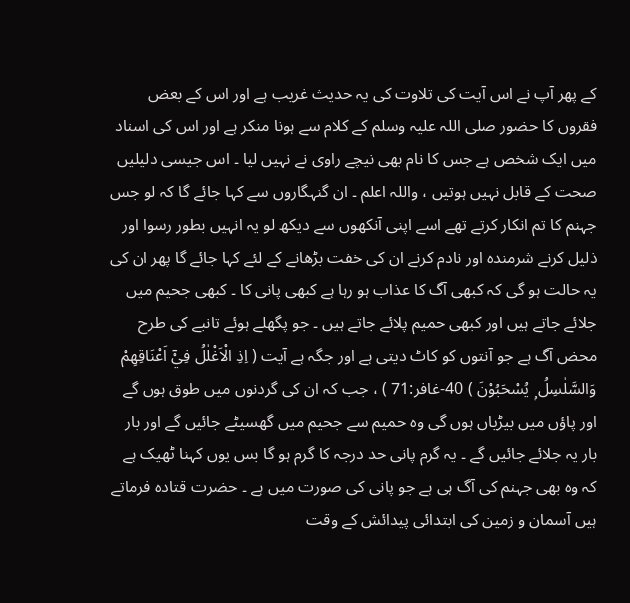کے پھر آپ نے اس آیت کی تلاوت کی یہ حدیث غریب ہے اور اس کے بعض فقروں کا حضور صلی اللہ علیہ وسلم کے کلام سے ہونا منکر ہے اور اس کی اسناد میں ایک شخص ہے جس کا نام بھی نیچے راوی نے نہیں لیا ۔ اس جیسی دلیلیں صحت کے قابل نہیں ہوتیں ، واللہ اعلم ۔ ان گنہگاروں سے کہا جائے گا کہ لو جس جہنم کا تم انکار کرتے تھے اسے اپنی آنکھوں سے دیکھ لو یہ انہیں بطور رسوا اور ذلیل کرنے شرمندہ اور نادم کرنے ان کی خفت بڑھانے کے لئے کہا جائے گا پھر ان کی یہ حالت ہو گی کہ کبھی آگ کا عذاب ہو رہا ہے کبھی پانی کا ۔ کبھی جحیم میں جلائے جاتے ہیں اور کبھی حمیم پلائے جاتے ہیں ۔ جو پگھلے ہوئے تانبے کی طرح محض آگ ہے جو آنتوں کو کاٹ دیتی ہے اور جگہ ہے آیت ( اِذِ الْاَغْلٰلُ فِيْٓ اَعْنَاقِهِمْ وَالسَّلٰسِلُ ۭ يُسْحَبُوْنَ ) 40-غافر:71 ) ، جب کہ ان کی گردنوں میں طوق ہوں گے اور پاؤں میں بیڑیاں ہوں گی وہ حمیم سے جحیم میں گھسیٹے جائیں گے اور بار بار یہ جلائے جائیں گے ۔ یہ گرم پانی حد درجہ کا گرم ہو گا بس یوں کہنا ٹھیک ہے کہ وہ بھی جہنم کی آگ ہی ہے جو پانی کی صورت میں ہے ۔ حضرت قتادہ فرماتے ہیں آسمان و زمین کی ابتدائی پیدائش کے وقت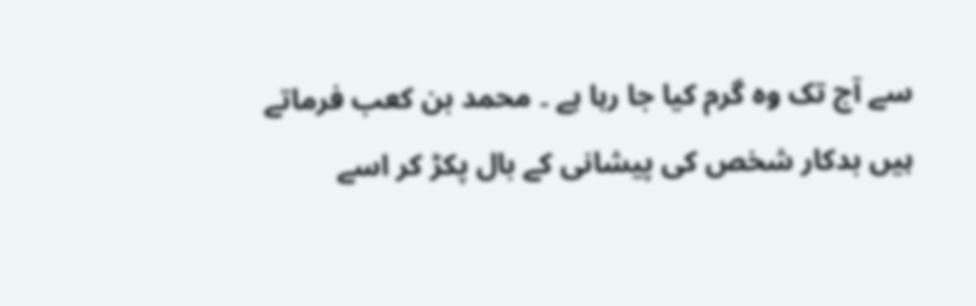سے آج تک وہ گرم کیا جا رہا ہے ۔ محمد بن کعب فرماتے ہیں بدکار شخص کی پیشانی کے بال پکڑ کر اسے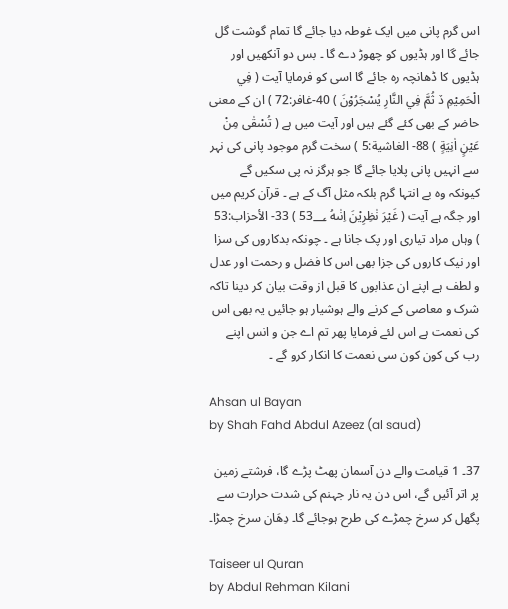اس گرم پانی میں ایک غوطہ دیا جائے گا تمام گوشت گل جائے گا اور ہڈیوں کو چھوڑ دے گا ۔ بس دو آنکھیں اور ہڈیوں کا ڈھانچہ رہ جائے گا اسی کو فرمایا آیت ( فِي الْحَمِيْمِ ڏ ثُمَّ فِي النَّارِ يُسْجَرُوْنَ ) 40-غافر:72 ) ان کے معنی حاضر کے بھی کئے گئے ہیں اور آیت میں ہے ( تُسْقٰى مِنْ عَيْنٍ اٰنِيَةٍ ) 88- الغاشية:5 ) سخت گرم موجود پانی کی نہر سے انہیں پانی پلایا جائے گا جو ہرگز نہ پی سکیں گے کیونکہ وہ بے انتہا گرم بلکہ مثل آگ کے ہے ۔ قرآن کریم میں اور جگہ ہے آیت ( غَيْرَ نٰظِرِيْنَ اِنٰىهُ 53؀ ) 33- الأحزاب:53 ) وہاں مراد تیاری اور پک جانا ہے ۔ چونکہ بدکاروں کی سزا اور نیک کاروں کی جزا بھی اس کا فضل و رحمت اور عدل و لطف ہے اپنے ان عذابوں کا قبل از وقت بیان کر دینا تاکہ شرک و معاصی کے کرنے والے ہوشیار ہو جائیں یہ بھی اس کی نعمت ہے اس لئے فرمایا پھر تم اے جن و انس اپنے رب کی کون کون سی نعمت کا انکار کرو گے ۔

Ahsan ul Bayan
by Shah Fahd Abdul Azeez (al saud)

37۔ 1 قیامت والے دن آسمان پھٹ پڑے گا، فرشتے زمین پر اتر آئیں گے، اس دن یہ نار جہنم کی شدت حرارت سے پگھل کر سرخ چمڑے کی طرح ہوجائے گا۔ دِھَان سرخ چمڑا۔

Taiseer ul Quran
by Abdul Rehman Kilani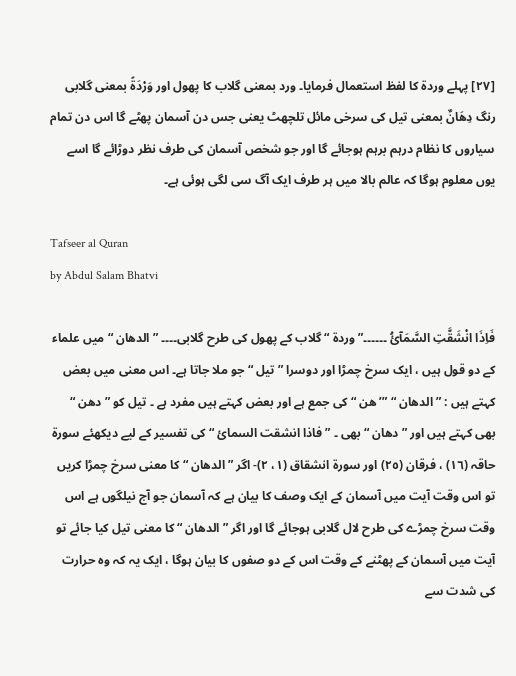[٢٧] پہلے وردۃ کا لفظ استعمال فرمایا۔ ورد بمعنی گلاب کا پھول اور وَرْدَۃً بمعنی گلابی رنگ دِھَانٌ بمعنی تیل کی سرخی مائل تلچھٹ یعنی جس دن آسمان پھٹے گا اس دن تمام سیاروں کا نظام درہم برہم ہوجائے گا اور جو شخص آسمان کی طرف نظر دوڑائے گا اسے یوں معلوم ہوگا کہ عالم بالا میں ہر طرف ایک آگ سی لگی ہوئی ہے۔

Tafseer al Quran
by Abdul Salam Bhatvi

فَاِذَا انْشَقَّتِ السَّمَآئُ ۔۔۔۔۔۔” وردۃ “ گلاب کے پھول کی طرح گلابی۔۔۔۔ ” الدھان “ میں علماء کے دو قول ہیں ، ایک سرخ چمڑا اور دوسرا ” تیل “ جو ملا جاتا ہے۔ اس معنی میں بعض کہتے ہیں : ” الدھان “ ”’ ھن “ کی جمع ہے اور بعض کہتے ہیں مفرد ہے ۔ تیل کو ” دھن “ بھی کہتے ہیں اور ” دھان “ بھی ۔ ” فاذا انشقت السمائ “ کی تفسیر کے لیے دیکھئے سورة حاقہ (١٦) ، فرقان (٢٥) اور سورة انشقاق (١، ٢)- اگر ” الدھان “ کا معنی سرخ چمڑا کریں تو اس وقت آیت میں آسمان کے ایک وصف کا بیان ہے کہ آسمان جو آج نیلگوں ہے اس وقت سرخ چمڑے کی طرح لال گلابی ہوجائے گا اور اگر ” الدھان “ کا معنی تیل کیا جائے تو آیت میں آسمان کے پھٹنے کے وقت اس کے دو صفوں کا بیان ہوگا ، ایک یہ کہ وہ حرارت کی شدت سے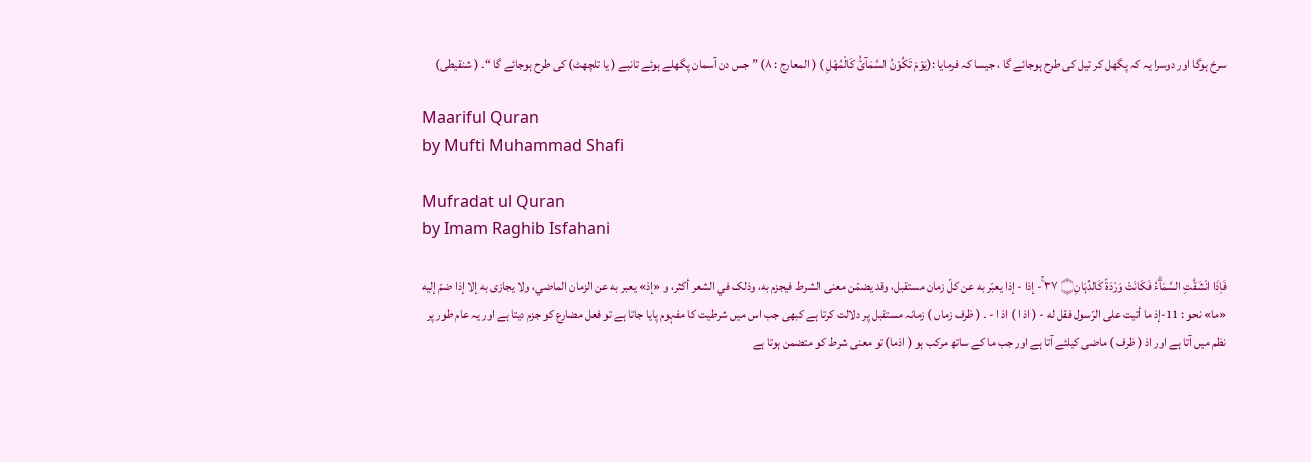سرخ ہوگا اور دوسرا یہ کہ پگھل کر تیل کی طرح ہوجائے گا ، جیسا کہ فرمایا :(یَوْمَ تَکُوْنُ السَّمَآئُ کَالْمُھْلِ ) ( المعارج : ٨) ” جس دن آسمان پگھلے ہوئے تانبے ( یا تلچھٹ) کی طرح ہوجائے گا “۔ ( شنقیطی)

Maariful Quran
by Mufti Muhammad Shafi

Mufradat ul Quran
by Imam Raghib Isfahani

فَاِذَا انْشَقَّتِ السَّمَاۗءُ فَكَانَتْ وَرْدَۃً كَالدِّہَانِ۝ ٣٧ ۚ- إذا - إذا يعبّر به عن کلّ زمان مستقبل، وقد يضمّن معنی الشرط فيجزم به، وذلک في الشعر أكثر، و «إذ» يعبر به عن الزمان الماضي، ولا يجازی به إلا إذا ضمّ إليه «ما» نحو : 11-إذ ما أتيت علی الرّسول فقل له - ( اذ ا ) اذ ا - ۔ ( ظرف زماں ) زمانہ مستقبل پر دلالت کرتا ہے کبھی جب اس میں شرطیت کا مفہوم پایا جاتا ہے تو فعل مضارع کو جزم دیتا ہے اور یہ عام طور پر نظم میں آتا ہے اور اذ ( ظرف ) ماضی کیلئے آتا ہے اور جب ما کے ساتھ مرکب ہو ( اذما) تو معنی شرط کو متضمن ہوتا ہے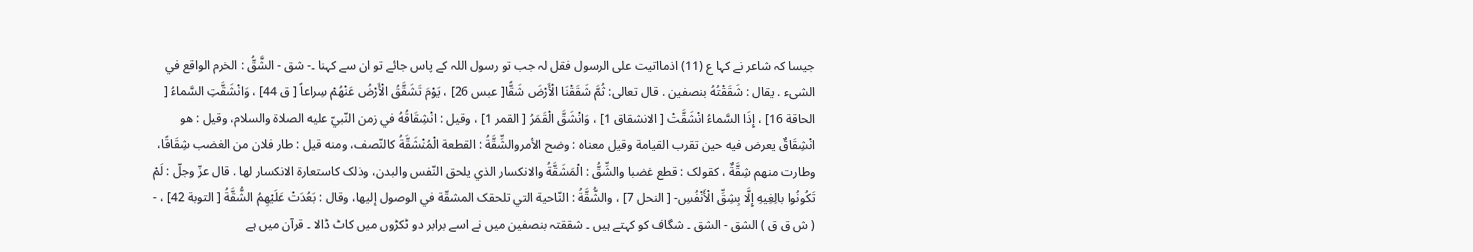جیسا کہ شاعر نے کہا ع (11) اذمااتیت علی الرسول فقل لہ جب تو رسول اللہ کے پاس جائے تو ان سے کہنا ۔- شق - الشَّقُّ : الخرم الواقع في الشیء . يقال : شَقَقْتُهُ بنصفین . قال تعالی: ثُمَّ شَقَقْنَا الْأَرْضَ شَقًّا[ عبس 26] ، يَوْمَ تَشَقَّقُ الْأَرْضُ عَنْهُمْ سِراعاً [ ق 44] ، وَانْشَقَّتِ السَّماءُ [ الحاقة 16] ، إِذَا السَّماءُ انْشَقَّتْ [ الانشقاق 1] ، وَانْشَقَّ الْقَمَرُ [ القمر 1] ، وقیل : انْشِقَاقُهُ في زمن النّبيّ عليه الصلاة والسلام، وقیل : هو انْشِقَاقٌ يعرض فيه حين تقرب القیامة وقیل معناه : وضح الأمروالشِّقَّةُ : القطعة الْمُنْشَقَّةُ کالنّصف، ومنه قيل : طار فلان من الغضب شِقَاقًا، وطارت منهم شِقَّةٌ ، کقولک : قطع غضبا والشِّقُّ : الْمَشَقَّةُ والانکسار الذي يلحق النّفس والبدن، وذلک کاستعارة الانکسار لها . قال عزّ وجلّ : لَمْ تَكُونُوا بالِغِيهِ إِلَّا بِشِقِّ الْأَنْفُسِ- [ النحل 7] ، والشُّقَّةُ : النّاحية التي تلحقک المشقّة في الوصول إليها، وقال : بَعُدَتْ عَلَيْهِمُ الشُّقَّةُ [ التوبة 42] ، - ( ش ق ق ) الشق - الشق ۔ شگاف کو کہتے ہیں ۔ شققتہ بنصفین میں نے اسے برابر دو ٹکڑوں میں کاٹ ڈالا ۔ قرآن میں ہے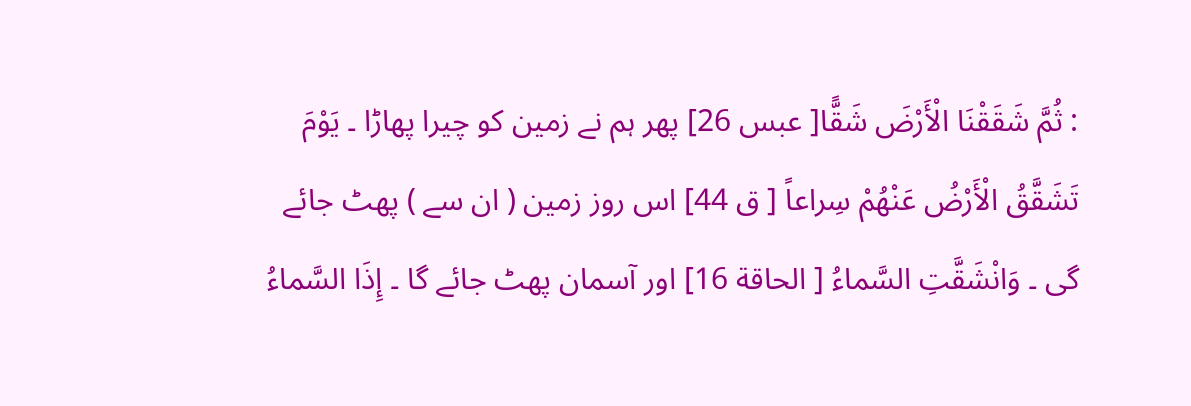: ثُمَّ شَقَقْنَا الْأَرْضَ شَقًّا[ عبس 26] پھر ہم نے زمین کو چیرا پھاڑا ۔ يَوْمَ تَشَقَّقُ الْأَرْضُ عَنْهُمْ سِراعاً [ ق 44] اس روز زمین ( ان سے ) پھٹ جائے گی ۔ وَانْشَقَّتِ السَّماءُ [ الحاقة 16] اور آسمان پھٹ جائے گا ۔ إِذَا السَّماءُ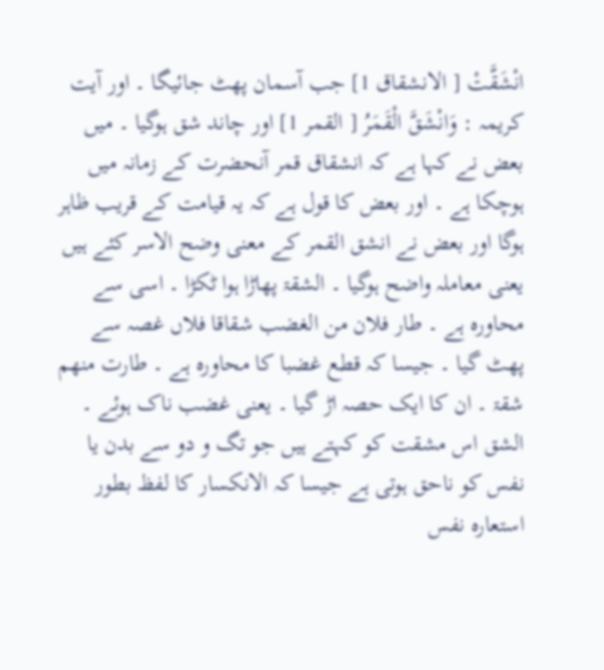انْشَقَّتْ [ الانشقاق 1] جب آسمان پھٹ جائیگا ۔ اور آیت کریمہ : وَانْشَقَّ الْقَمَرُ [ القمر 1] اور چاند شق ہوگیا ۔ میں بعض نے کہا ہے کہ انشقاق قمر آنحضرت کے زمانہ میں ہوچکا ہے ۔ اور بعض کا قول ہے کہ یہ قیامت کے قریب ظاہر ہوگا اور بعض نے انشق القمر کے معنی وضح الاسر کئے ہیں یعنی معاملہ واضح ہوگیا ۔ الشقۃ پھاڑا ہوا ٹکڑا ۔ اسی سے محاورہ ہے ۔ طار فلان من الغضب شقاقا فلاں غصہ سے پھٹ گیا ۔ جیسا کہ قطع غضبا کا محاورہ ہے ۔ طارت منھم شقۃ ۔ ان کا ایک حصہ اڑ گیا ۔ یعنی غضب ناک ہوئے ۔ الشق اس مشقت کو کہتے ہیں جو تگ و دو سے بدن یا نفس کو ناحق ہوتی ہے جیسا کہ الانکسار کا لفظ بطور استعارہ نفس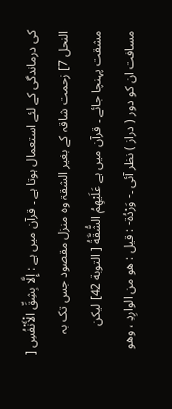کی درماندگی کے لئے استعمال ہوتا ہے ۔ قرآن میں ہے : إِلَّا بِشِقِّ الْأَنْفُسِ [ النحل 7] زحمت شاقہ کے بغیر الشقۃ وہ منزل مقصود جس تک بہ مشقت پہنچا جائے ۔ قرآن میں ہے عَلَيْهِمُ الشُّقَّةُ [ التوبة 42] لیکن مسافت ان کو دور ( دراز ) نظر آئی ۔- وَرْدُة- : قيل : هو من الوارِدِ ، وهو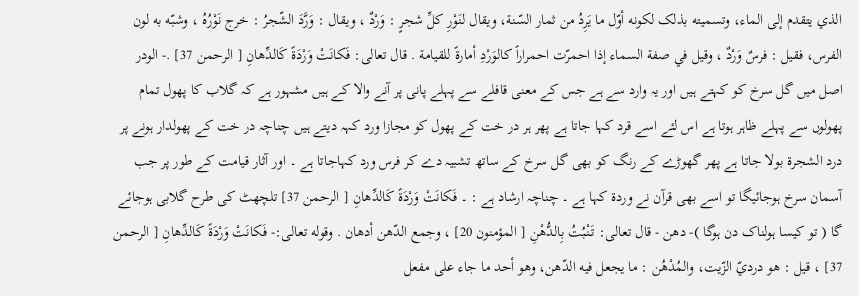الذي يتقدم إلى الماء، وتسمیته بذلک لکونه أوّل ما يَرِدُ من ثمار السّنة، ويقال لنَوْرِ كلِّ شجرٍ : وَرْدٌ ، ويقال : وَرَّدَ الشّجرُ : خرج نَوْرُهُ ، وشبّه به لون الفرس، فقیل : فرسٌ وَرْدٌ ، وقیل في صفة السماء إذا احمرّت احمراراً کالوَرْدِ أمارةً للقیامة . قال تعالی: فَكانَتْ وَرْدَةً كَالدِّهانِ [ الرحمن 37] .- الودر اصل میں گل سرخ کو کہتے ہیں اور یہ وارد سے ہے جس کے معنی قافلے سے پہلے پانی پر آنے والا کے ہیں مشہور ہے کہ گلاب کا پھول تمام پھولوں سے پہلے ظاہر ہوتا ہے اس لئے اسے قرد کہا جاتا ہے پھر ہر در خت کے پھول کو مجازا ورد کہہ دیتے ہیں چناچہ در خت کے پھولدار ہونے پر درد الشجرۃ بولا جاتا ہے پھر گھوڑے کے رنگ کو بھی گل سرخ کے ساتھ تشبیہ دے کر فرس ورد کہاجاتا ہے ۔ اور آثار قیامت کے طور پر جب آسمان سرخ ہوجائیگا تو اسے بھی قرآن نے وردۃ کہا ہے ۔ چناچہ ارشاد ہے : ۔ فَكانَتْ وَرْدَةً كَالدِّهانِ [ الرحمن 37] تلچھٹ کی طرح گلابی ہوجائے گا ( تو کیسا ہولناک دن ہوگا )- دهن - قال تعالی: تَنْبُتُ بِالدُّهْنِ [ المؤمنون 20] ، وجمع الدّهن أدهان . وقوله تعالی:- فَكانَتْ وَرْدَةً كَالدِّهانِ [ الرحمن 37] ، قيل : هو درديّ الزّيت، والمُدْهُن : ما يجعل فيه الدّهن، وهو أحد ما جاء علی مفعل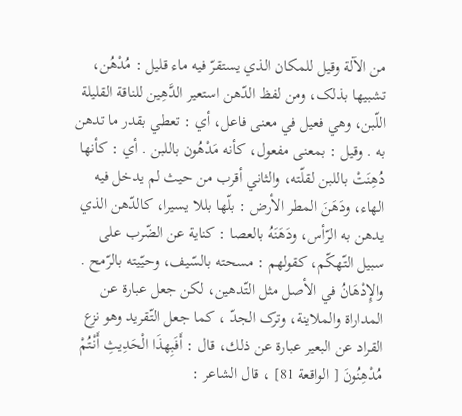من الآلة وقیل للمکان الذي يستقرّ فيه ماء قلیل : مُدْهُن، تشبيها بذلک، ومن لفظ الدّهن استعیر الدَّهِين للناقة القلیلة اللّبن، وهي فعیل في معنی فاعل، أي : تعطي بقدر ما تدهن به . وقیل : بمعنی مفعول، كأنه مَدْهُون باللبن . أي : كأنها دُهِنَتْ باللبن لقلّته، والثاني أقرب من حيث لم يدخل فيه الهاء، ودَهَنَ المطر الأرض : بلّها بللا يسيرا، کالدّهن الذي يدهن به الرّأس، ودَهَنَهُ بالعصا : كناية عن الضّرب علی سبیل التّهكّم، کقولهم : مسحته بالسّيف، وحيّيته بالرّمح . والإِدْهَانُ في الأصل مثل التّدهين، لکن جعل عبارة عن المداراة والملاینة، وترک الجدّ ، كما جعل التّقرید وهو نزع القراد عن البعیر عبارة عن ذلك، قال : أَفَبِهذَا الْحَدِيثِ أَنْتُمْ مُدْهِنُونَ [ الواقعة 81] ، قال الشاعر :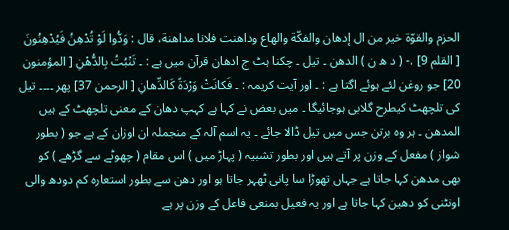الحزم والقوّة خير من ال إدهان والفکّة والهاع وداهنت فلانا مداهنة، قال : وَدُّوا لَوْ تُدْهِنُ فَيُدْهِنُونَ [ القلم 9] .- ( د ھ ن ) الدھن ۔ تیل ۔ چکنا ہٹ ج ادھان قرآن میں ہے : ۔ تَنْبُتُ بِالدُّهْنِ [ المؤمنون 20] جو روغن لئے ہوئے اگتا ہے : ۔ اور آیت کریمہ : ۔ فَكانَتْ وَرْدَةً كَالدِّهانِ [ الرحمن 37] پھر ۔۔۔۔ تیل کی تلچھٹ کیطرح گلابی ہوجائیگا ۔ میں بعض نے کہا ہے کہپ دھان کے معنی تلچھٹ کے ہیں المدھن ۔ ہر وہ برتن جس میں تیل ڈالا جائے ۔ یہ اسم آلہ کے منجملہ ان اوزان کے ہے جو ( بطور شواز ) مفعل کے وزن پر آتے ہیں اور بطور تشبیہ ( پہاڑ میں ) اس مقام ( چھوٹے سے گڑھے ) کو بھی مدھن کہا جاتا ہے جہاں تھوڑا سا پانی ٹھہر جاتا ہو اور دھن سے بطور استعارہ کم دودھ والی اونٹنی کو دھین کہا جاتا ہے اور یہ فعیل بمنعی فاعل کے وزن پر ہے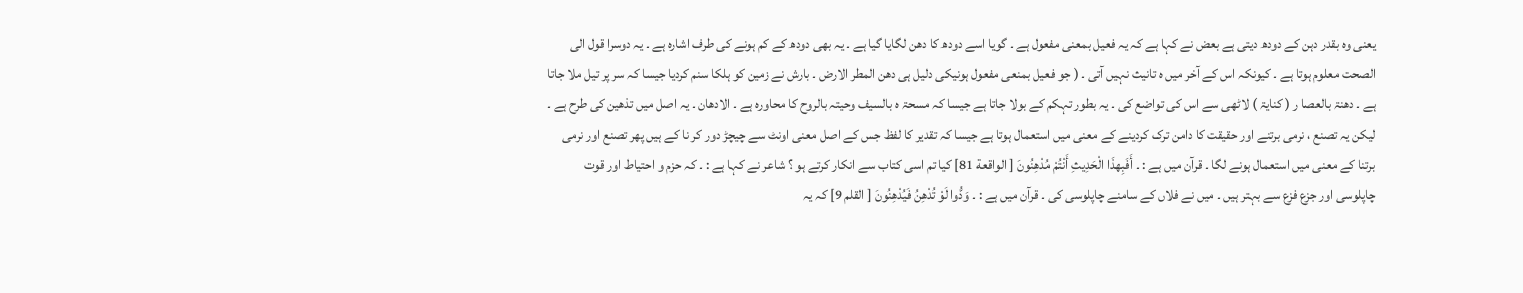یعنی وہ بقدر دہن کے دودھ دیتی ہے بعض نے کہا ہے کہ یہ فعیل بمعنی مفعول ہے ۔ گویا اسے دودھ کا دھن لگایا گیا ہے ۔ یہ بھی دودھ کے کم ہونے کی طرف اشارہ ہے ۔ یہ دوسرا قول الی الصحت معلوم ہوتا ہے ۔ کیونکہ اس کے آخر میں ہ تانیث نہیں آتی ۔ ( جو فعیل بمنعی مفعول ہونیکی دلیل ہی دھن المطر الارض ۔ بارش نے زمین کو ہلکا سنم کردیا جیسا کہ سر پر تیل ملا جاتا ہے ۔ دھنۃ بالعصا ر ( کنایۃ ) لاٹھی سے اس کی تواضع کی ۔ یہ بطور تہکم کے بولا جاتا ہے جیسا کہ مسحۃ ہ بالسیف وحیتہ بالروح کا محاورہ ہے ۔ الادھان ۔ یہ اصل میں تذھین کی طرح ہے ۔ لیکن یہ تصنع ، نرمی برتنے اور حقیقت کا دامن ترک کردینے کے معنی میں استعمال ہوتا ہے جیسا کہ تقدیر کا لفظ جس کے اصل معنی اونٹ سے چیچڑ دور کر نا کے ہیں پھر تصنع اور نرمی برتنا کے معنی میں استعمال ہونے لگا ۔ قرآن میں ہے : ۔ أَفَبِهذَا الْحَدِيثِ أَنْتُمْ مُدْهِنُونَ [ الواقعة 81] کیا تم اسی کتاب سے انکار کرتے ہو ؟ شاعر نے کہا ہے : ۔ کہ حزم و احتیاط اور قوت چاپلوسی اور جزع فزع سے بہتر ہیں ۔ میں نے فلاں کے سامنے چاپلوسی کی ۔ قرآن میں ہے : ۔ وَدُّوا لَوْ تُدْهِنُ فَيُدْهِنُونَ [ القلم 9] کہ یہ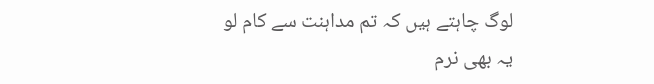لوگ چاہتے ہیں کہ تم مداہنت سے کام لو یہ بھی نرم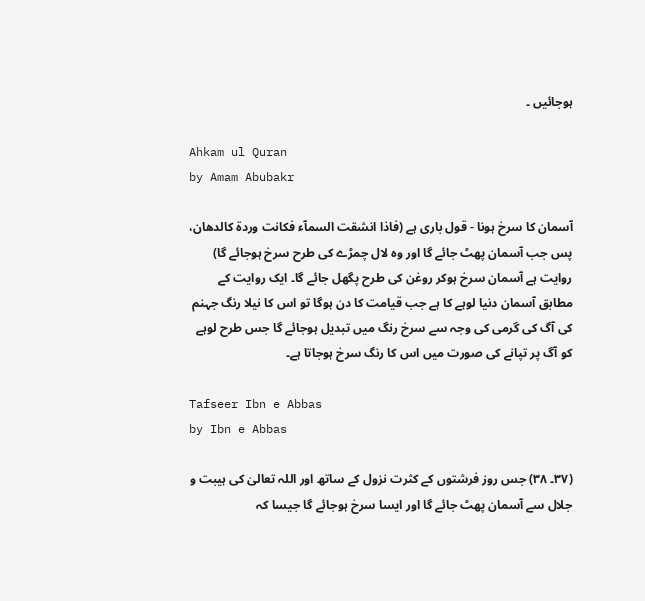ہوجائیں ۔

Ahkam ul Quran
by Amam Abubakr

آسمان کا سرخ ہونا - قول باری ہے (فاذا انشقت السمآء فکانت وردۃ کالدھان، پس جب آسمان پھٹ جائے گا اور وہ لال چمڑے کی طرح سرخ ہوجائے گا) روایت ہے آسمان سرخ ہوکر روغن کی طرح پگھل جائے گا۔ ایک روایت کے مطابق آسمان دنیا لوہے کا ہے جب قیامت کا دن ہوگا تو اس کا نیلا رنگ جہنم کی آگ کی گرمی کی وجہ سے سرخ رنگ میں تبدیل ہوجائے گا جس طرح لوہے کو آگ پر تپانے کی صورت میں اس کا رنگ سرخ ہوجاتا ہے۔

Tafseer Ibn e Abbas
by Ibn e Abbas

(٣٧۔ ٣٨) جس روز فرشتوں کے کثرت نزول کے ساتھ اور اللہ تعالیٰ کی ہیبت و جلال سے آسمان پھٹ جائے گا اور ایسا سرخ ہوجائے گا جیسا کہ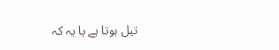تیل ہوتا ہے یا یہ کہ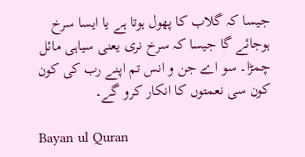جیسا کہ گلاب کا پھول ہوتا ہے یا ایسا سرخ ہوجائے گا جیسا کہ سرخ نری یعنی سیاہی مائل چمڑا۔ سو اے جن و انس تم اپنے رب کی کون کون سی نعمتوں کا انکار کرو گے۔

Bayan ul Quran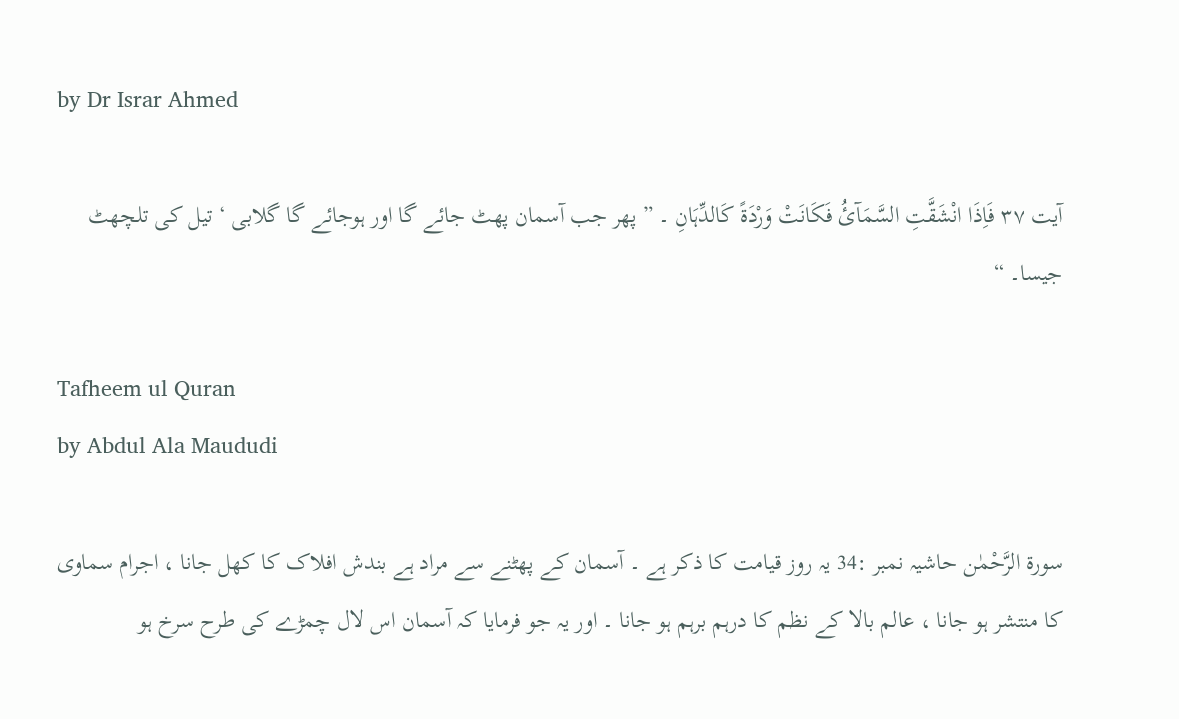by Dr Israr Ahmed

آیت ٣٧ فَاِذَا انْشَقَّتِ السَّمَآئُ فَکَانَتْ وَرْدَۃً کَالدِّہَانِ ۔ ” پھر جب آسمان پھٹ جائے گا اور ہوجائے گا گلابی ‘ تیل کی تلچھٹ جیسا۔ “

Tafheem ul Quran
by Abdul Ala Maududi

سورة الرَّحْمٰن حاشیہ نمبر :34 یہ روز قیامت کا ذکر ہے ۔ آسمان کے پھٹنے سے مراد ہے بندش افلاک کا کھل جانا ، اجرام سماوی کا منتشر ہو جانا ، عالم بالا کے نظم کا درہم برہم ہو جانا ۔ اور یہ جو فرمایا کہ آسمان اس لال چمڑے کی طرح سرخ ہو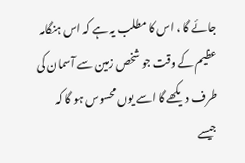جائے گا ، اس کا مطلب یہ ہے کہ اس ہنگامہ عظیم کے وقت جو شخص زمین سے آسمان کی طرف دیکھے گا اسے یوں محسوس ہو گا کہ جیسے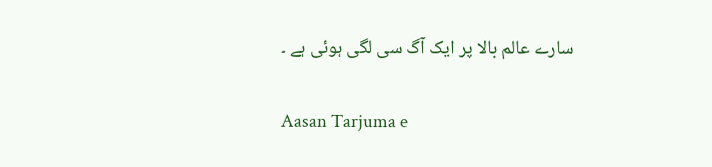سارے عالم بالا پر ایک آگ سی لگی ہوئی ہے ۔

Aasan Tarjuma e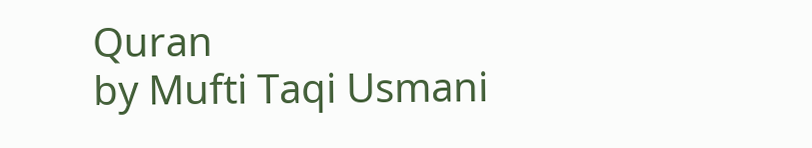Quran
by Mufti Taqi Usmani